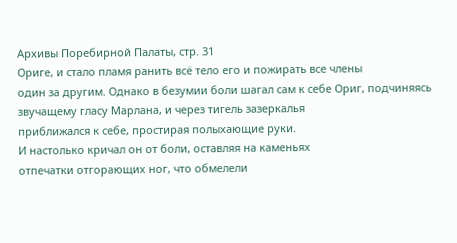Архивы Поребирной Палаты, стр. 31
Ориге, и стало пламя ранить всё тело его и пожирать все члены
один за другим. Однако в безумии боли шагал сам к себе Ориг, подчиняясь звучащему гласу Марлана, и через тигель зазеркалья
приближался к себе, простирая полыхающие руки.
И настолько кричал он от боли, оставляя на каменьях
отпечатки отгорающих ног, что обмелели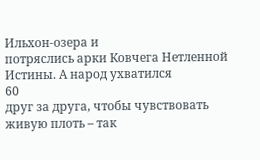Ильхон-озера и
потряслись арки Ковчега Нетленной Истины. А народ ухватился
60
друг за друга, чтобы чувствовать живую плоть – так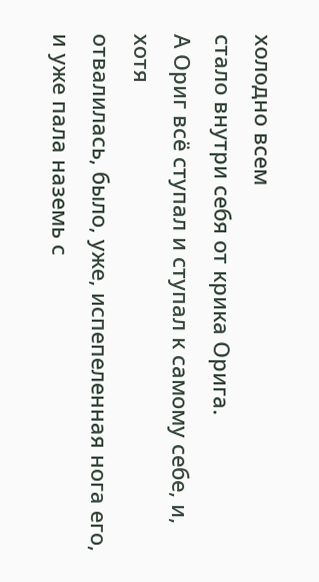холодно всем
стало внутри себя от крика Орига.
А Ориг всё ступал и ступал к самому себе, и, хотя
отвалилась, было, уже, испепеленная нога его, и уже пала наземь с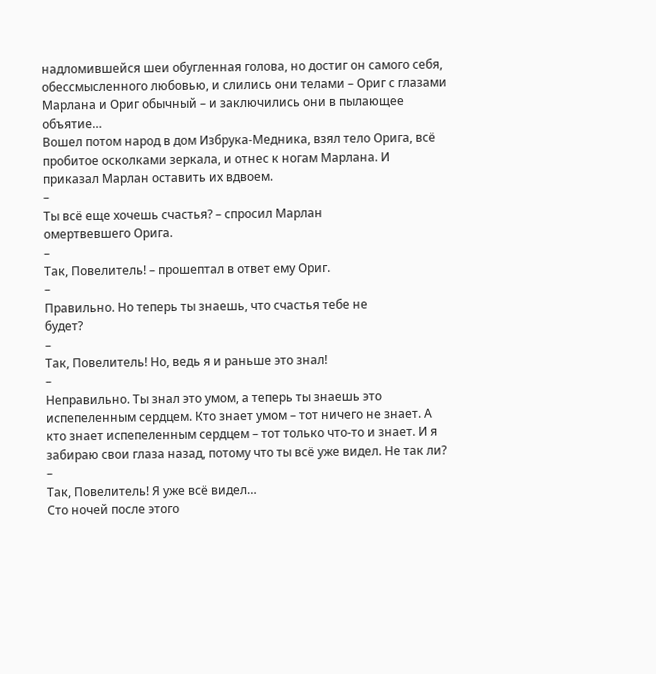надломившейся шеи обугленная голова, но достиг он самого себя, обессмысленного любовью, и слились они телами – Ориг с глазами
Марлана и Ориг обычный – и заключились они в пылающее
объятие…
Вошел потом народ в дом Избрука-Медника, взял тело Орига, всё пробитое осколками зеркала, и отнес к ногам Марлана. И
приказал Марлан оставить их вдвоем.
–
Ты всё еще хочешь счастья? – спросил Марлан
омертвевшего Орига.
–
Так, Повелитель! – прошептал в ответ ему Ориг.
–
Правильно. Но теперь ты знаешь, что счастья тебе не
будет?
–
Так, Повелитель! Но, ведь я и раньше это знал!
–
Неправильно. Ты знал это умом, а теперь ты знаешь это
испепеленным сердцем. Кто знает умом – тот ничего не знает. А
кто знает испепеленным сердцем – тот только что-то и знает. И я
забираю свои глаза назад, потому что ты всё уже видел. Не так ли?
–
Так, Повелитель! Я уже всё видел…
Сто ночей после этого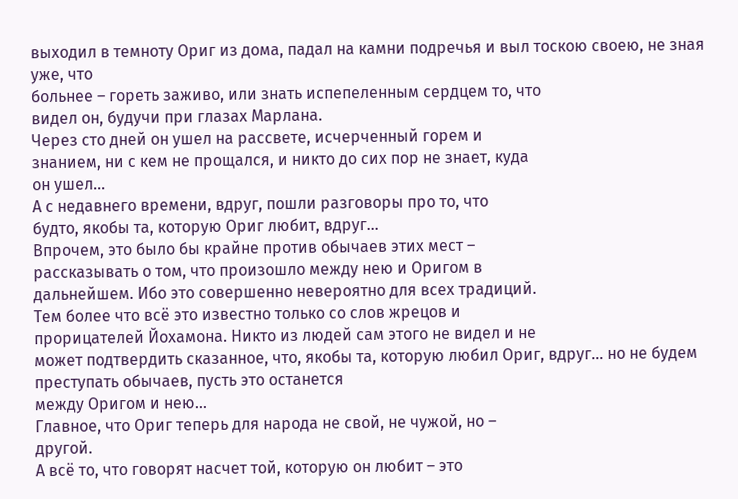выходил в темноту Ориг из дома, падал на камни подречья и выл тоскою своею, не зная уже, что
больнее – гореть заживо, или знать испепеленным сердцем то, что
видел он, будучи при глазах Марлана.
Через сто дней он ушел на рассвете, исчерченный горем и
знанием, ни с кем не прощался, и никто до сих пор не знает, куда
он ушел…
А с недавнего времени, вдруг, пошли разговоры про то, что
будто, якобы та, которую Ориг любит, вдруг…
Впрочем, это было бы крайне против обычаев этих мест –
рассказывать о том, что произошло между нею и Оригом в
дальнейшем. Ибо это совершенно невероятно для всех традиций.
Тем более что всё это известно только со слов жрецов и
прорицателей Йохамона. Никто из людей сам этого не видел и не
может подтвердить сказанное, что, якобы та, которую любил Ориг, вдруг… но не будем преступать обычаев, пусть это останется
между Оригом и нею...
Главное, что Ориг теперь для народа не свой, не чужой, но –
другой.
А всё то, что говорят насчет той, которую он любит – это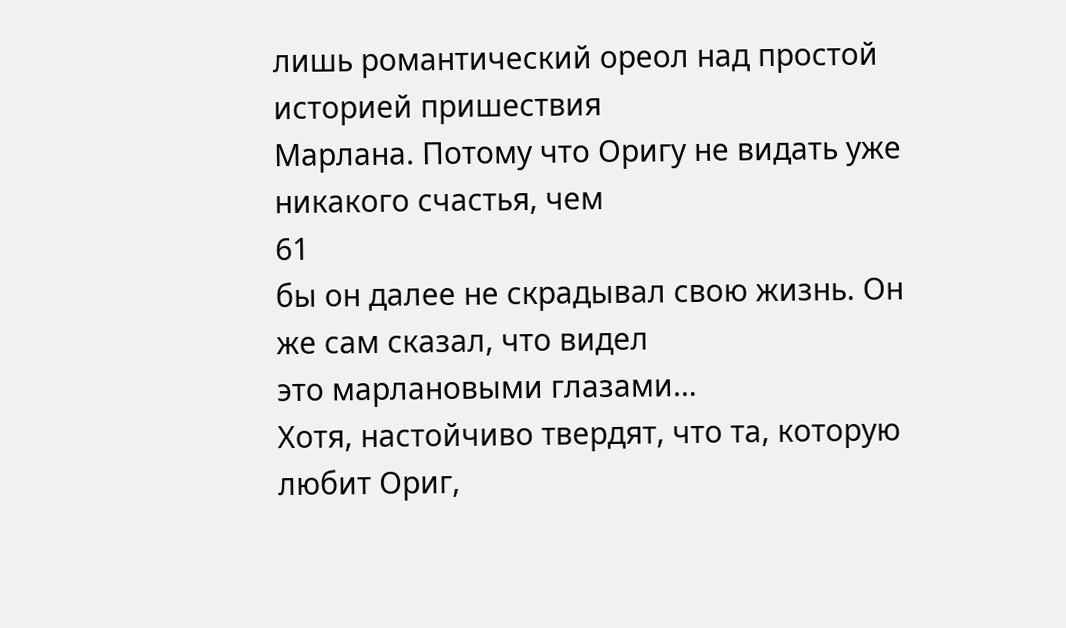лишь романтический ореол над простой историей пришествия
Марлана. Потому что Оригу не видать уже никакого счастья, чем
61
бы он далее не скрадывал свою жизнь. Он же сам сказал, что видел
это марлановыми глазами…
Хотя, настойчиво твердят, что та, которую любит Ориг,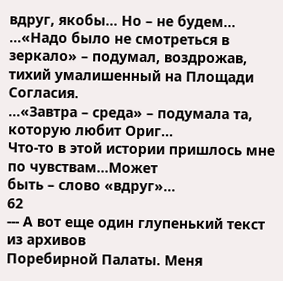вдруг, якобы… Но – не будем…
…«Надо было не смотреться в зеркало» – подумал, воздрожав, тихий умалишенный на Площади Согласия.
…«Завтра – среда» – подумала та, которую любит Ориг…
Что-то в этой истории пришлось мне по чувствам…Может
быть – слово «вдруг»…
62
--- А вот еще один глупенький текст из архивов
Поребирной Палаты. Меня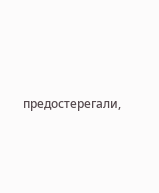предостерегали,